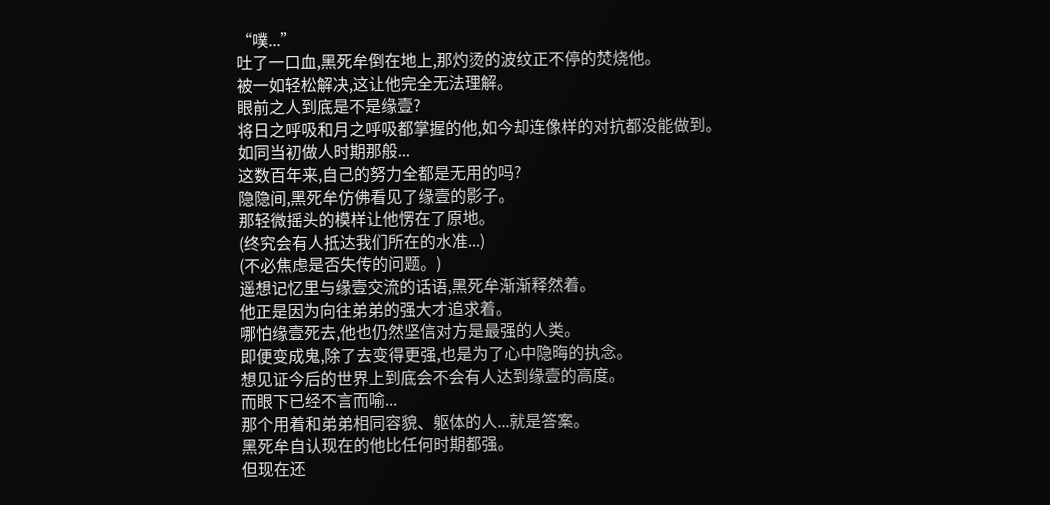“噗...”
吐了一口血,黑死牟倒在地上,那灼烫的波纹正不停的焚烧他。
被一如轻松解决,这让他完全无法理解。
眼前之人到底是不是缘壹?
将日之呼吸和月之呼吸都掌握的他,如今却连像样的对抗都没能做到。
如同当初做人时期那般...
这数百年来,自己的努力全都是无用的吗?
隐隐间,黑死牟仿佛看见了缘壹的影子。
那轻微摇头的模样让他愣在了原地。
(终究会有人抵达我们所在的水准...)
(不必焦虑是否失传的问题。)
遥想记忆里与缘壹交流的话语,黑死牟渐渐释然着。
他正是因为向往弟弟的强大才追求着。
哪怕缘壹死去,他也仍然坚信对方是最强的人类。
即便变成鬼,除了去变得更强,也是为了心中隐晦的执念。
想见证今后的世界上到底会不会有人达到缘壹的高度。
而眼下已经不言而喻...
那个用着和弟弟相同容貌、躯体的人...就是答案。
黑死牟自认现在的他比任何时期都强。
但现在还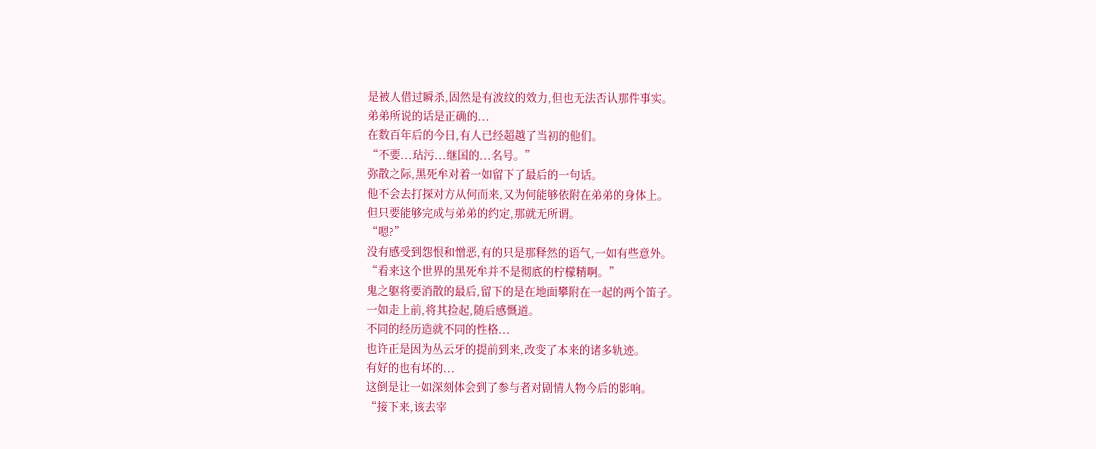是被人借过瞬杀,固然是有波纹的效力,但也无法否认那件事实。
弟弟所说的话是正确的...
在数百年后的今日,有人已经超越了当初的他们。
“不要...玷污...继国的...名号。”
弥散之际,黑死牟对着一如留下了最后的一句话。
他不会去打探对方从何而来,又为何能够依附在弟弟的身体上。
但只要能够完成与弟弟的约定,那就无所谓。
“嗯?”
没有感受到怨恨和憎恶,有的只是那释然的语气,一如有些意外。
“看来这个世界的黑死牟并不是彻底的柠檬精啊。”
鬼之躯将要消散的最后,留下的是在地面攀附在一起的两个笛子。
一如走上前,将其捡起,随后感慨道。
不同的经历造就不同的性格...
也许正是因为丛云牙的提前到来,改变了本来的诸多轨迹。
有好的也有坏的...
这倒是让一如深刻体会到了参与者对剧情人物今后的影响。
“接下来,该去宰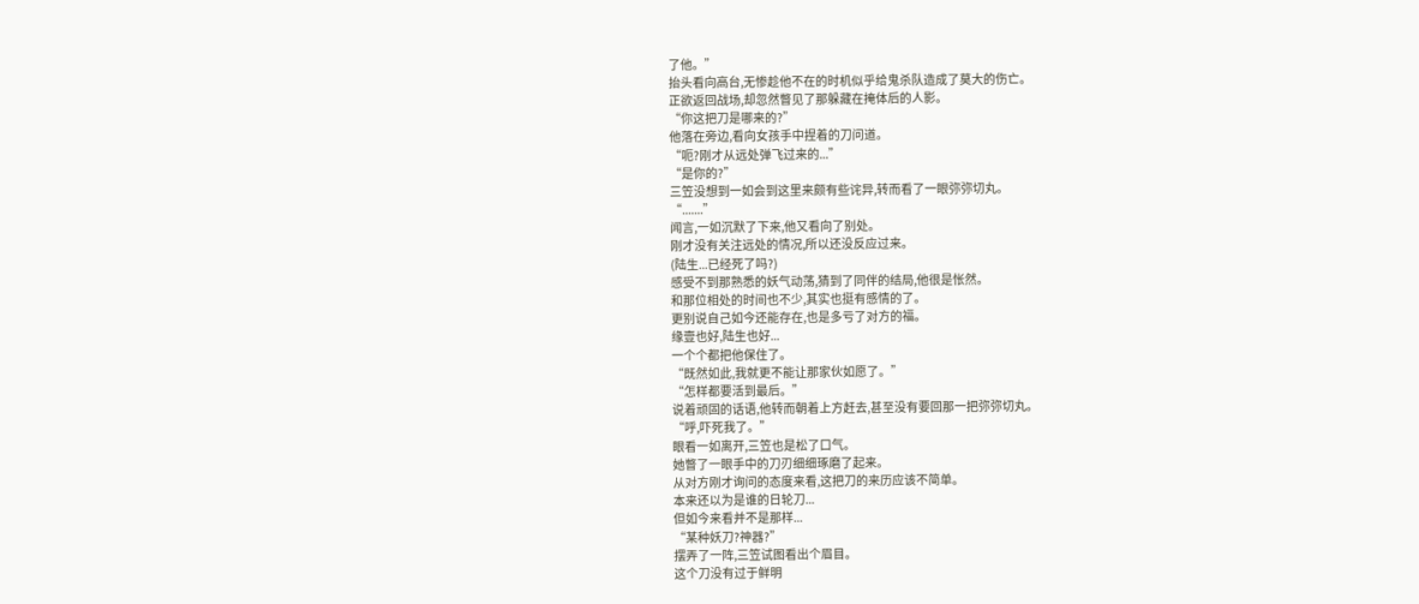了他。”
抬头看向高台,无惨趁他不在的时机似乎给鬼杀队造成了莫大的伤亡。
正欲返回战场,却忽然瞥见了那躲藏在掩体后的人影。
“你这把刀是哪来的?”
他落在旁边,看向女孩手中捏着的刀问道。
“呃?刚才从远处弹飞过来的...”
“是你的?”
三笠没想到一如会到这里来颇有些诧异,转而看了一眼弥弥切丸。
“.......”
闻言,一如沉默了下来,他又看向了别处。
刚才没有关注远处的情况,所以还没反应过来。
(陆生...已经死了吗?)
感受不到那熟悉的妖气动荡,猜到了同伴的结局,他很是怅然。
和那位相处的时间也不少,其实也挺有感情的了。
更别说自己如今还能存在,也是多亏了对方的福。
缘壹也好,陆生也好...
一个个都把他保住了。
“既然如此,我就更不能让那家伙如愿了。”
“怎样都要活到最后。”
说着顽固的话语,他转而朝着上方赶去,甚至没有要回那一把弥弥切丸。
“呼,吓死我了。”
眼看一如离开,三笠也是松了口气。
她瞥了一眼手中的刀刃细细琢磨了起来。
从对方刚才询问的态度来看,这把刀的来历应该不简单。
本来还以为是谁的日轮刀...
但如今来看并不是那样...
“某种妖刀?神器?”
摆弄了一阵,三笠试图看出个眉目。
这个刀没有过于鲜明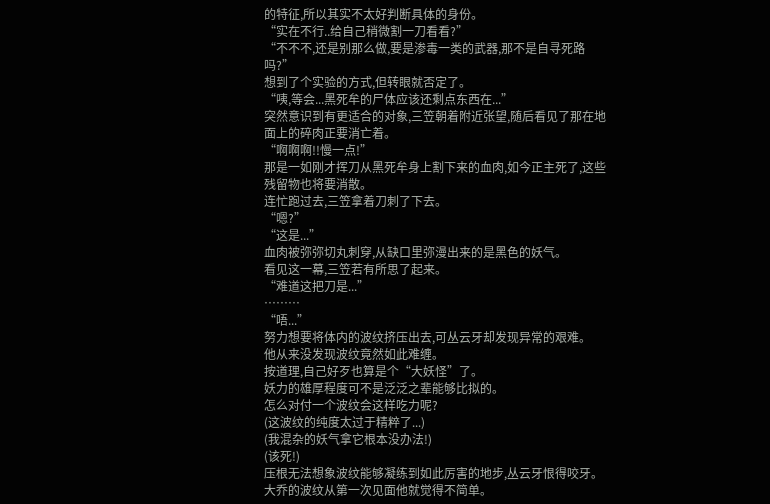的特征,所以其实不太好判断具体的身份。
“实在不行..给自己稍微割一刀看看?”
“不不不,还是别那么做,要是渗毒一类的武器,那不是自寻死路吗?”
想到了个实验的方式,但转眼就否定了。
“咦,等会...黑死牟的尸体应该还剩点东西在...”
突然意识到有更适合的对象,三笠朝着附近张望,随后看见了那在地面上的碎肉正要消亡着。
“啊啊啊!!慢一点!”
那是一如刚才挥刀从黑死牟身上割下来的血肉,如今正主死了,这些残留物也将要消散。
连忙跑过去,三笠拿着刀刺了下去。
“嗯?”
“这是...”
血肉被弥弥切丸刺穿,从缺口里弥漫出来的是黑色的妖气。
看见这一幕,三笠若有所思了起来。
“难道这把刀是...”
………
“唔...”
努力想要将体内的波纹挤压出去,可丛云牙却发现异常的艰难。
他从来没发现波纹竟然如此难缠。
按道理,自己好歹也算是个“大妖怪”了。
妖力的雄厚程度可不是泛泛之辈能够比拟的。
怎么对付一个波纹会这样吃力呢?
(这波纹的纯度太过于精粹了...)
(我混杂的妖气拿它根本没办法!)
(该死!)
压根无法想象波纹能够凝练到如此厉害的地步,丛云牙恨得咬牙。
大乔的波纹从第一次见面他就觉得不简单。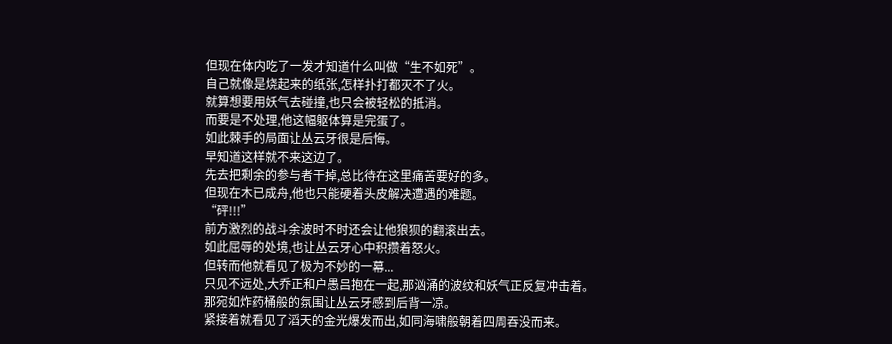但现在体内吃了一发才知道什么叫做“生不如死”。
自己就像是烧起来的纸张,怎样扑打都灭不了火。
就算想要用妖气去碰撞,也只会被轻松的抵消。
而要是不处理,他这幅躯体算是完蛋了。
如此棘手的局面让丛云牙很是后悔。
早知道这样就不来这边了。
先去把剩余的参与者干掉,总比待在这里痛苦要好的多。
但现在木已成舟,他也只能硬着头皮解决遭遇的难题。
“砰!!!”
前方激烈的战斗余波时不时还会让他狼狈的翻滚出去。
如此屈辱的处境,也让丛云牙心中积攒着怒火。
但转而他就看见了极为不妙的一幕...
只见不远处,大乔正和户愚吕抱在一起,那汹涌的波纹和妖气正反复冲击着。
那宛如炸药桶般的氛围让丛云牙感到后背一凉。
紧接着就看见了滔天的金光爆发而出,如同海啸般朝着四周吞没而来。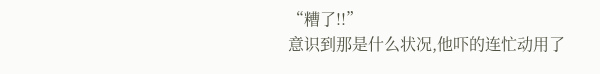“糟了!!”
意识到那是什么状况,他吓的连忙动用了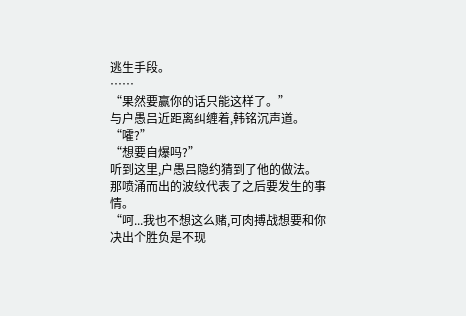逃生手段。
……
“果然要赢你的话只能这样了。”
与户愚吕近距离纠缠着,韩铭沉声道。
“嚯?”
“想要自爆吗?”
听到这里,户愚吕隐约猜到了他的做法。
那喷涌而出的波纹代表了之后要发生的事情。
“呵...我也不想这么赌,可肉搏战想要和你决出个胜负是不现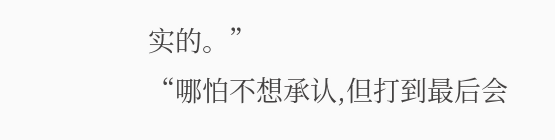实的。”
“哪怕不想承认,但打到最后会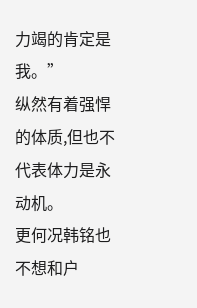力竭的肯定是我。”
纵然有着强悍的体质,但也不代表体力是永动机。
更何况韩铭也不想和户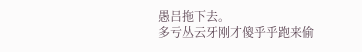愚吕拖下去。
多亏丛云牙刚才傻乎乎跑来偷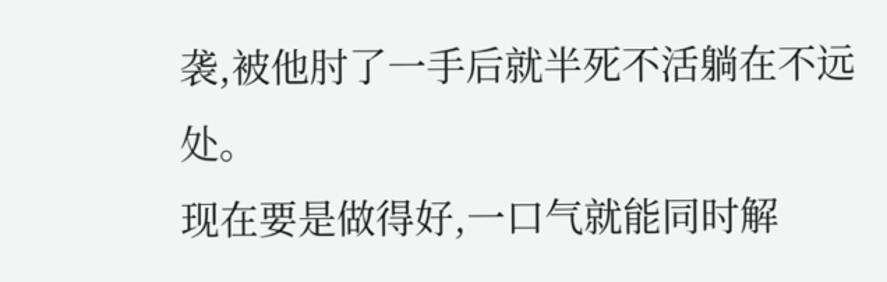袭,被他肘了一手后就半死不活躺在不远处。
现在要是做得好,一口气就能同时解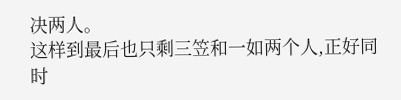决两人。
这样到最后也只剩三笠和一如两个人,正好同时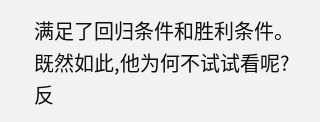满足了回归条件和胜利条件。
既然如此,他为何不试试看呢?
反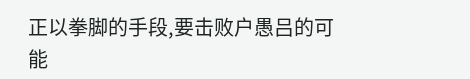正以拳脚的手段,要击败户愚吕的可能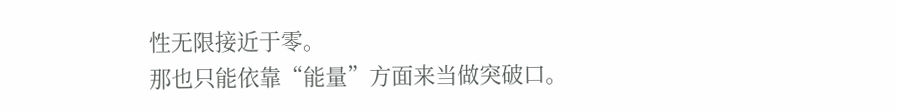性无限接近于零。
那也只能依靠“能量”方面来当做突破口。